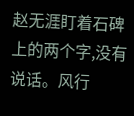赵无涯盯着石碑上的两个字,没有说话。风行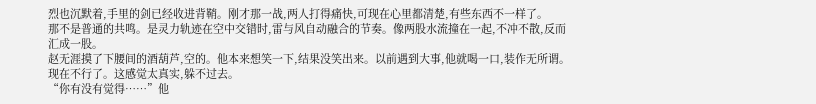烈也沉默着,手里的剑已经收进背鞘。刚才那一战,两人打得痛快,可现在心里都清楚,有些东西不一样了。
那不是普通的共鸣。是灵力轨迹在空中交错时,雷与风自动融合的节奏。像两股水流撞在一起,不冲不散,反而汇成一股。
赵无涯摸了下腰间的酒葫芦,空的。他本来想笑一下,结果没笑出来。以前遇到大事,他就喝一口,装作无所谓。现在不行了。这感觉太真实,躲不过去。
“你有没有觉得……”他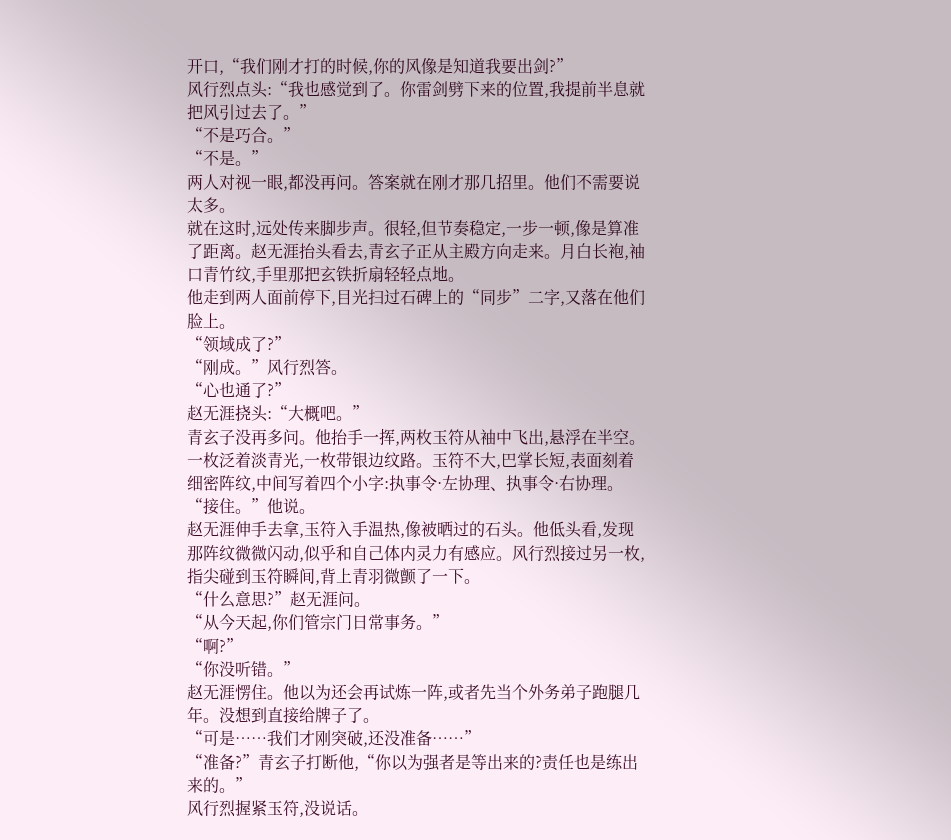开口,“我们刚才打的时候,你的风像是知道我要出剑?”
风行烈点头:“我也感觉到了。你雷剑劈下来的位置,我提前半息就把风引过去了。”
“不是巧合。”
“不是。”
两人对视一眼,都没再问。答案就在刚才那几招里。他们不需要说太多。
就在这时,远处传来脚步声。很轻,但节奏稳定,一步一顿,像是算准了距离。赵无涯抬头看去,青玄子正从主殿方向走来。月白长袍,袖口青竹纹,手里那把玄铁折扇轻轻点地。
他走到两人面前停下,目光扫过石碑上的“同步”二字,又落在他们脸上。
“领域成了?”
“刚成。”风行烈答。
“心也通了?”
赵无涯挠头:“大概吧。”
青玄子没再多问。他抬手一挥,两枚玉符从袖中飞出,悬浮在半空。一枚泛着淡青光,一枚带银边纹路。玉符不大,巴掌长短,表面刻着细密阵纹,中间写着四个小字:执事令·左协理、执事令·右协理。
“接住。”他说。
赵无涯伸手去拿,玉符入手温热,像被晒过的石头。他低头看,发现那阵纹微微闪动,似乎和自己体内灵力有感应。风行烈接过另一枚,指尖碰到玉符瞬间,背上青羽微颤了一下。
“什么意思?”赵无涯问。
“从今天起,你们管宗门日常事务。”
“啊?”
“你没听错。”
赵无涯愣住。他以为还会再试炼一阵,或者先当个外务弟子跑腿几年。没想到直接给牌子了。
“可是……我们才刚突破,还没准备……”
“准备?”青玄子打断他,“你以为强者是等出来的?责任也是练出来的。”
风行烈握紧玉符,没说话。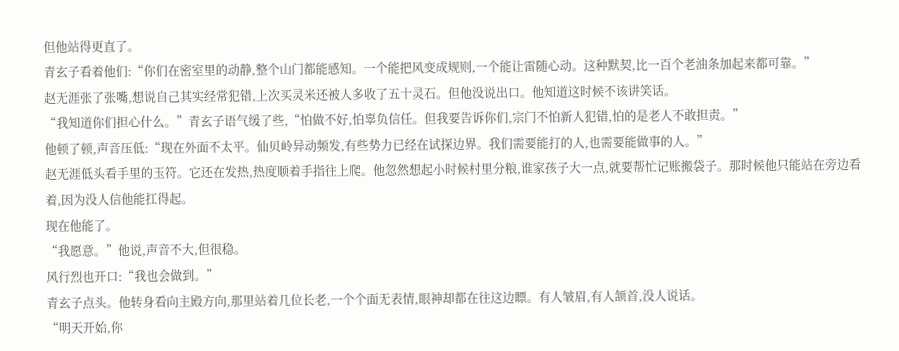但他站得更直了。
青玄子看着他们:“你们在密室里的动静,整个山门都能感知。一个能把风变成规则,一个能让雷随心动。这种默契,比一百个老油条加起来都可靠。”
赵无涯张了张嘴,想说自己其实经常犯错,上次买灵米还被人多收了五十灵石。但他没说出口。他知道这时候不该讲笑话。
“我知道你们担心什么。”青玄子语气缓了些,“怕做不好,怕辜负信任。但我要告诉你们,宗门不怕新人犯错,怕的是老人不敢担责。”
他顿了顿,声音压低:“现在外面不太平。仙贝岭异动频发,有些势力已经在试探边界。我们需要能打的人,也需要能做事的人。”
赵无涯低头看手里的玉符。它还在发热,热度顺着手指往上爬。他忽然想起小时候村里分粮,谁家孩子大一点,就要帮忙记账搬袋子。那时候他只能站在旁边看着,因为没人信他能扛得起。
现在他能了。
“我愿意。”他说,声音不大,但很稳。
风行烈也开口:“我也会做到。”
青玄子点头。他转身看向主殿方向,那里站着几位长老,一个个面无表情,眼神却都在往这边瞟。有人皱眉,有人颔首,没人说话。
“明天开始,你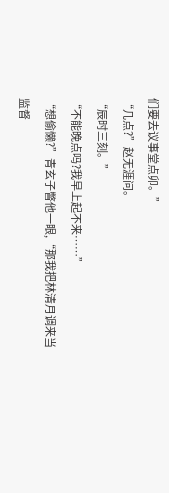们要去议事堂点卯。”
“几点?”赵无涯问。
“辰时三刻。”
“不能晚点吗?我早上起不来……”
“想偷懒?”青玄子瞥他一眼,“那我把林清月调来当监督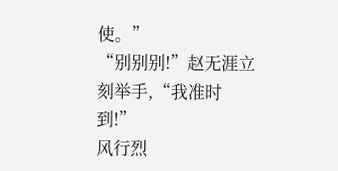使。”
“别别别!”赵无涯立刻举手,“我准时到!”
风行烈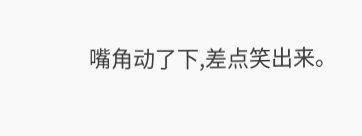嘴角动了下,差点笑出来。